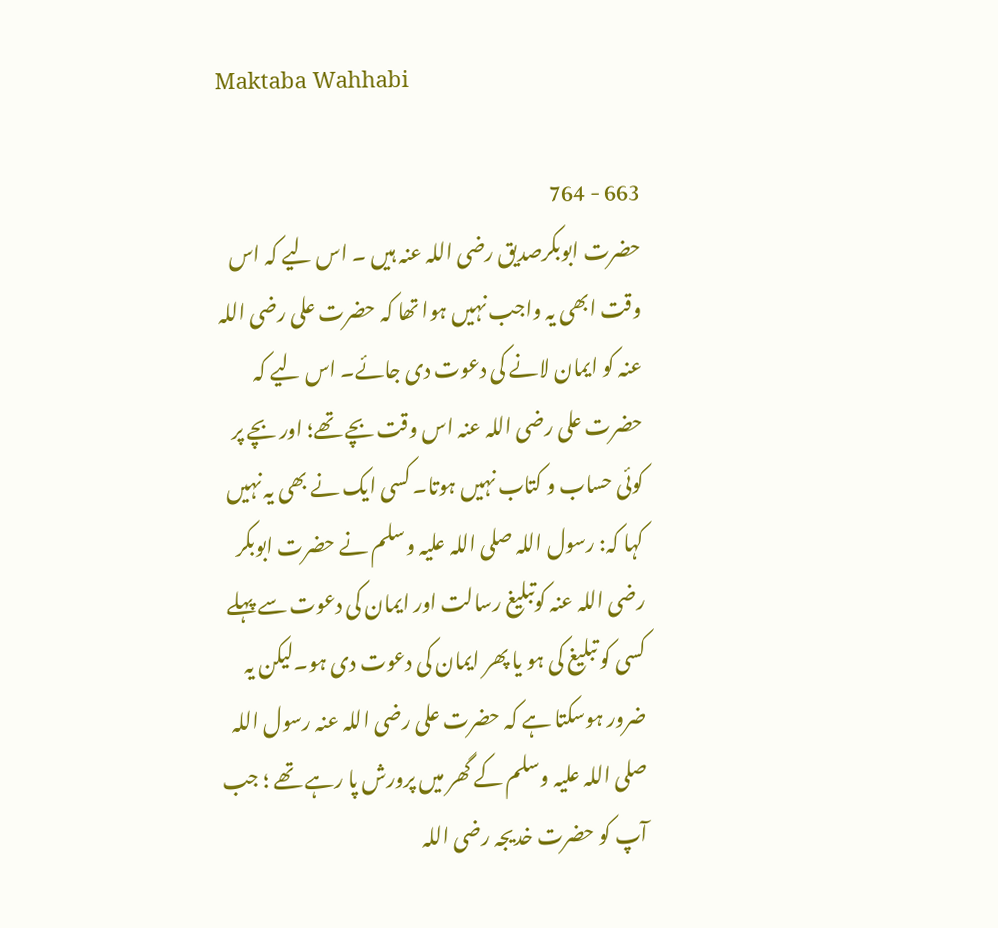Maktaba Wahhabi

663 - 764
حضرت ابوبکرصدیق رضی اللہ عنہ ہیں ۔ اس لیے کہ اس وقت ابھی یہ واجب نہیں ہوا تھا کہ حضرت علی رضی اللہ عنہ کو ایمان لانے کی دعوت دی جائے۔ اس لیے کہ حضرت علی رضی اللہ عنہ اس وقت بچے تھے؛ اور بچے پر کوئی حساب و کتاب نہیں ہوتا۔ کسی ایک نے بھی یہ نہیں کہا کہ: رسول اللہ صلی اللہ علیہ وسلم نے حضرت ابوبکر رضی اللہ عنہ کوتبلیغ رسالت اور ایمان کی دعوت سے پہلے کسی کو تبلیغ کی ہو یا پھر ایمان کی دعوت دی ہو۔لیکن یہ ضرور ہوسکتا ہے کہ حضرت علی رضی اللہ عنہ رسول اللہ صلی اللہ علیہ وسلم کے گھر میں پرورش پا رہے تھے ؛ جب آپ کو حضرت خدیجہ رضی اللہ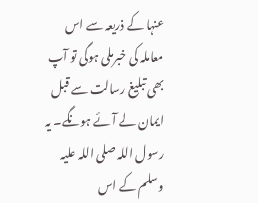عنہا کے ذریعہ سے اس معاملہ کی خبرملی ہوگی تو آپ بھی تبلیغ رسالت سے قبل ایمان لے آئے ہونگے۔ یہ رسول اللہ صلی اللہ علیہ وسلم کے اس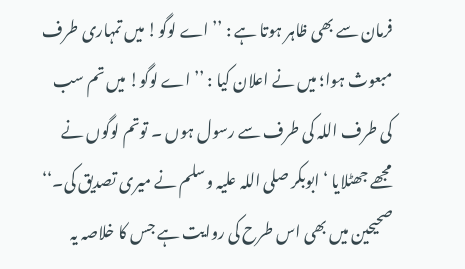فرمان سے بھی ظاہر ہوتا ہے : ’’ اے لوگو! میں تمہاری طرف مبعوث ہوا؛ میں نے اعلان کیا : ’’ اے لوگو! میں تم سب کی طرف اللہ کی طرف سے رسول ہوں ۔ توتم لوگوں نے مجھے جھٹلایا ‘ ابوبکر صلی اللہ علیہ وسلم نے میری تصدیق کی۔‘‘ صحیحین میں بھی اس طرح کی روایت ہے جس کا خلاصہ یہ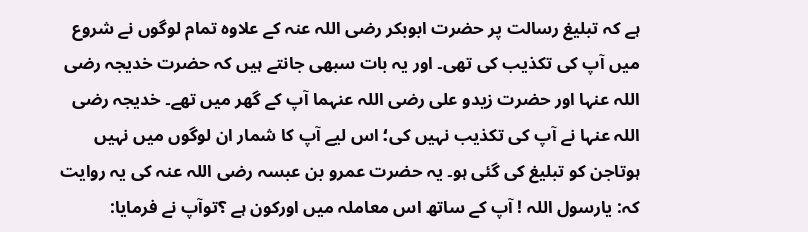ہے کہ تبلیغ رسالت پر حضرت ابوبکر رضی اللہ عنہ کے علاوہ تمام لوگوں نے شروع میں آپ کی تکذیب کی تھی۔ اور یہ بات سبھی جانتے ہیں کہ حضرت خدیجہ رضی اللہ عنہا اور حضرت زیدو علی رضی اللہ عنہما آپ کے گھر میں تھے۔ خدیجہ رضی اللہ عنہا نے آپ کی تکذیب نہیں کی؛ اس لیے آپ کا شمار ان لوگوں میں نہیں ہوتاجن کو تبلیغ کی گئی ہو۔ یہ حضرت عمرو بن عبسہ رضی اللہ عنہ کی یہ روایت کہ: یارسول اللہ ! آپ کے ساتھ اس معاملہ میں اورکون ہے ؟توآپ نے فرمایا: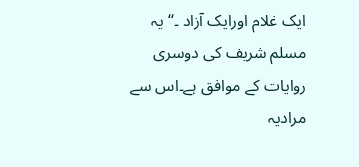ایک غلام اورایک آزاد ۔‘‘ یہ مسلم شریف کی دوسری روایات کے موافق ہے۔اس سے مرادیہ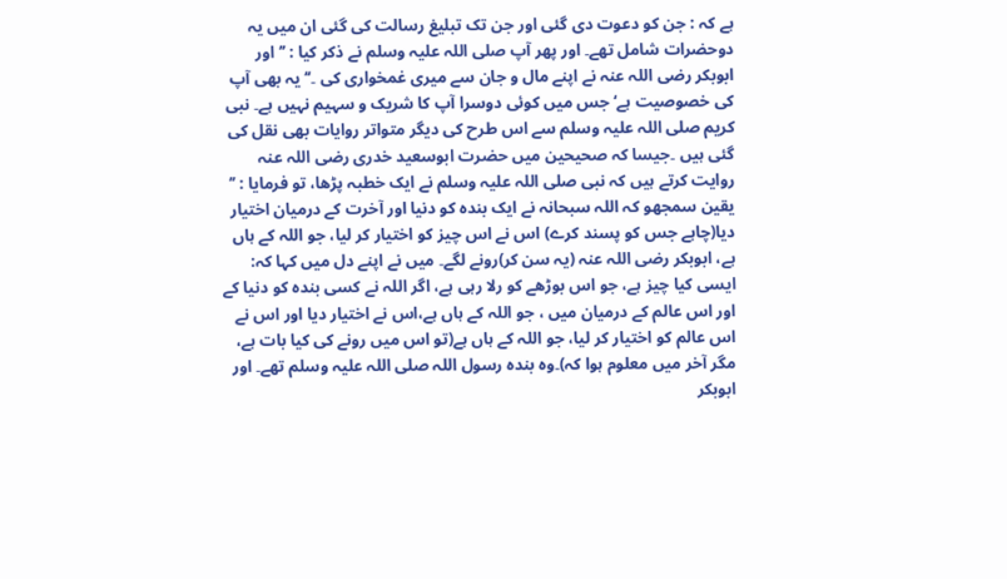ہے کہ : جن کو دعوت دی گئی اور جن تک تبلیغ رسالت کی گئی ان میں یہ دوحضرات شامل تھے۔ اور پھر آپ صلی اللہ علیہ وسلم نے ذکر کیا : ’’اور ابوبکر رضی اللہ عنہ نے اپنے مال و جان سے میری غمخواری کی ۔‘‘ یہ بھی آپ کی خصوصیت ہے‘ جس میں کوئی دوسرا آپ کا شریک و سہیم نہیں ہے۔ نبی کریم صلی اللہ علیہ وسلم سے اس طرح کی دیگر متواتر روایات بھی نقل کی گئی ہیں ۔جیسا کہ صحیحین میں حضرت ابوسعید خدری رضی اللہ عنہ روایت کرتے ہیں کہ نبی صلی اللہ علیہ وسلم نے ایک خطبہ پڑھا، تو فرمایا : ’’ یقین سمجھو کہ اللہ سبحانہ نے ایک بندہ کو دنیا اور آخرت کے درمیان اختیار دیا(چاہے جس کو پسند کرے) اس نے اس چیز کو اختیار کر لیا، جو اللہ کے ہاں ہے، ابوبکر رضی اللہ عنہ (یہ سن کر)رونے لگے۔ میں نے اپنے دل میں کہا کہ: ایسی کیا چیز ہے، جو اس بوڑھے کو رلا رہی ہے، اگر اللہ نے کسی بندہ کو دنیا کے اور اس عالم کے درمیان میں ، جو اللہ کے ہاں ہے،اس نے اختیار دیا اور اس نے اس عالم کو اختیار کر لیا، جو اللہ کے ہاں ہے(تو اس میں رونے کی کیا بات ہے، مگر آخر میں معلوم ہوا کہ)۔وہ بندہ رسول اللہ صلی اللہ علیہ وسلم تھے۔ اور ابوبکر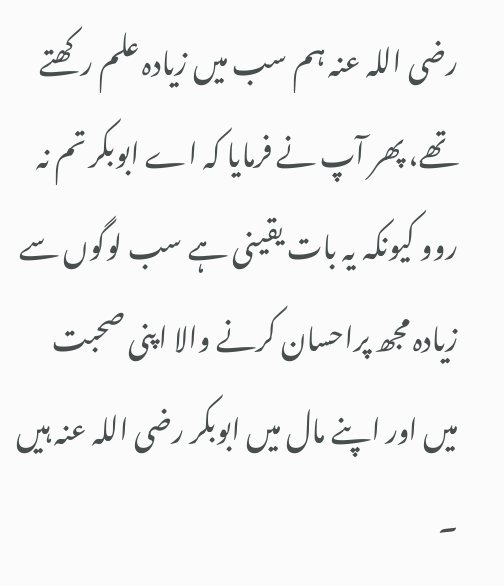رضی اللہ عنہ ہم سب میں زیادہ علم رکھتے تھے، پھر آپ نے فرمایا کہ اے ابوبکر تم نہ روو کیونکہ یہ بات یقینی ہے سب لوگوں سے زیادہ مجھ پراحسان کرنے والا اپنی صحبت میں اور اپنے مال میں ابوبکر رضی اللہ عنہ ہیں ۔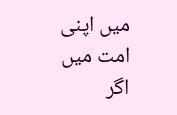میں اپنی امت میں اگر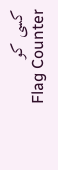کسی کو
Flag Counter